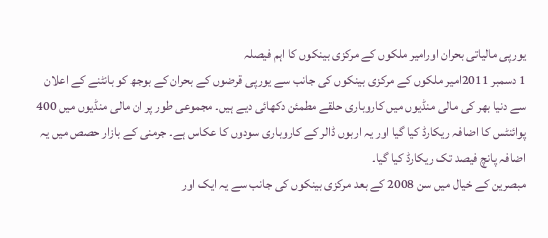یورپی مالیاتی بحران اورامیر ملکوں کے مرکزی بینکوں کا اہم فیصلہ
1 دسمبر 2011امیر ملکوں کے مرکزی بینکوں کی جانب سے یورپی قرضوں کے بحران کے بوجھ کو بانٹنے کے اعلان سے دنیا بھر کی مالی منڈیوں میں کاروباری حلقے مطمئن دکھائی دیے ہیں۔ مجموعی طور پر ان مالی منڈیوں میں 400 پوائنٹس کا اضافہ ریکارڈ کیا گیا اور یہ اربوں ڈالر کے کاروباری سودوں کا عکاس ہے۔ جرمنی کے بازار حصص میں یہ اضافہ پانچ فیصد تک ریکارڈ کیا گیا۔
مبصرین کے خیال میں سن 2008 کے بعد مرکزی بینکوں کی جانب سے یہ ایک اور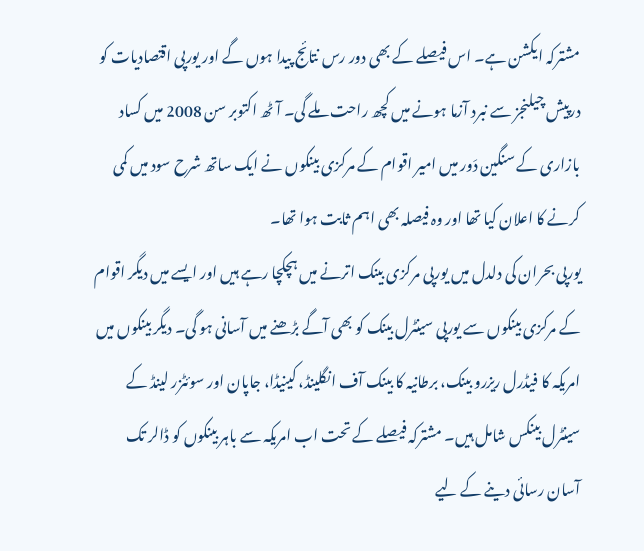مشترکہ ایکشن ہے۔ اس فیصلے کے بھی دور رس نتائج پیدا ہوں گے اور یورپی اقتصادیات کو درپیش چیلنجز سے نبرد آزما ہونے میں کچھ راحت ملے گی۔ آٹھ اکتوبر سن 2008 میں کساد بازاری کے سنگین دَور میں امیر اقوام کے مرکزی بینکوں نے ایک ساتھ شرح سود میں کمی کرنے کا اعلان کیا تھا اور وہ فیصلہ بھی اہم ثابت ہوا تھا۔
یورپی بحران کی دلدل میں یورپی مرکزی بینک اترنے میں ہچکچا رہے ہیں اور ایسے میں دیگر اقوام کے مرکزی بینکوں سے یورپی سینٹرل بینک کو بھی آگے بڑھنے میں آسانی ہو گی۔ دیگر بینکوں میں امریکہ کا فیڈرل ریزرو بینک، برطانیہ کا بینک آف انگلینڈ، کینیڈا، جاپان اور سوئٹزر لینڈ کے سینٹرل بینکس شامل ہیں۔ مشترکہ فیصلے کے تحت اب امریکہ سے باہر بینکوں کو ڈالر تک آسان رسائی دینے کے لیے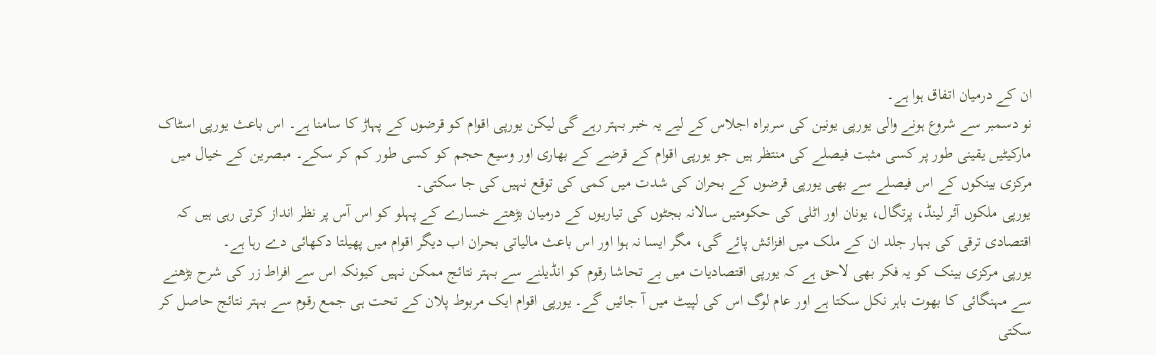ان کے درمیان اتفاق ہوا ہے۔
نو دسمبر سے شروع ہونے والی یورپی یونین کی سربراہ اجلاس کے لیے یہ خبر بہتر رہے گی لیکن یورپی اقوام کو قرضوں کے پہاڑ کا سامنا ہے۔ اس باعث یورپی اسٹاک مارکیٹیں یقینی طور پر کسی مثبت فیصلے کی منتظر ہیں جو یورپی اقوام کے قرضے کے بھاری اور وسیع حجم کو کسی طور کم کر سکے۔ مبصرین کے خیال میں مرکزی بینکوں کے اس فیصلے سے بھی یورپی قرضوں کے بحران کی شدت میں کمی کی توقع نہیں کی جا سکتی۔
یورپی ملکوں آئر لینڈ، پرتگال، یونان اور اٹلی کی حکومتیں سالانہ بجٹوں کی تیاریوں کے درمیان بڑھتے خسارے کے پہلو کو اس آس پر نظر انداز کرتی رہی ہیں کہ اقتصادی ترقی کی بہار جلد ان کے ملک میں افزائش پائے گی، مگر ایسا نہ ہوا اور اس باعث مالیاتی بحران اب دیگر اقوام میں پھیلتا دکھائی دے رہا ہے۔
یورپی مرکزی بینک کو یہ فکر بھی لاحق ہے کہ یورپی اقتصادیات میں بے تحاشا رقوم کو انڈیلنے سے بہتر نتائج ممکن نہیں کیونکہ اس سے افراط زر کی شرح بڑھنے سے مہنگائی کا بھوت باہر نکل سکتا ہے اور عام لوگ اس کی لپیٹ میں آ جائیں گے۔ یورپی اقوام ایک مربوط پلان کے تحت ہی جمع رقوم سے بہتر نتائج حاصل کر سکتی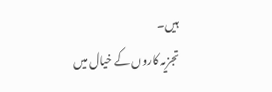ہیں۔
تجزیہ کاروں کے خیال میں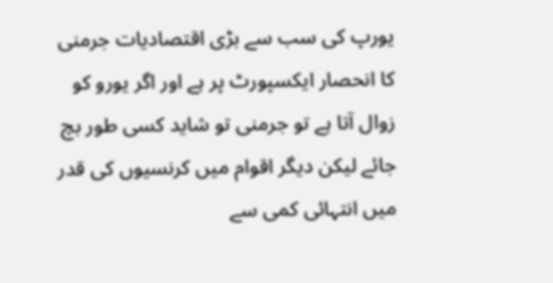یورپ کی سب سے بڑی اقتصادیات جرمنی کا انحصار ایکسپورٹ پر ہے اور اگر یورو کو زوال آتا ہے تو جرمنی تو شاید کسی طور بچ جائے لیکن دیگر اقوام میں کرنسیوں کی قدر میں انتہائی کمی سے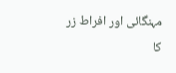مہنگائی اور افراط زر کا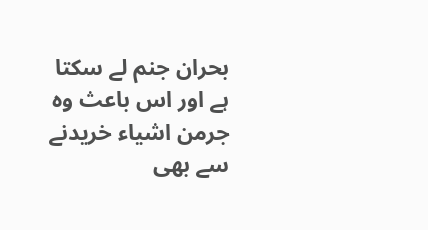بحران جنم لے سکتا ہے اور اس باعث وہ جرمن اشیاء خریدنے سے بھی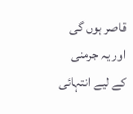قاصر ہوں گی اور یہ جرمنی کے لیے انتہائی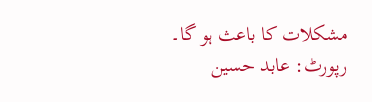مشکلات کا باعث ہو گا۔
رپورٹ: عابد حسین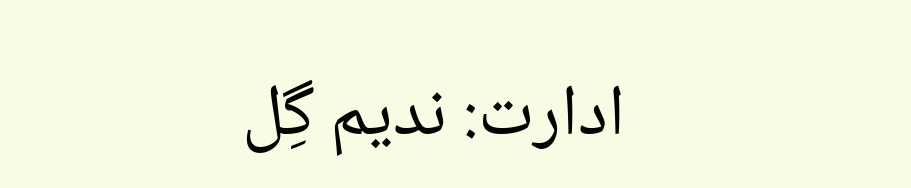ادارت: ندیم گِل